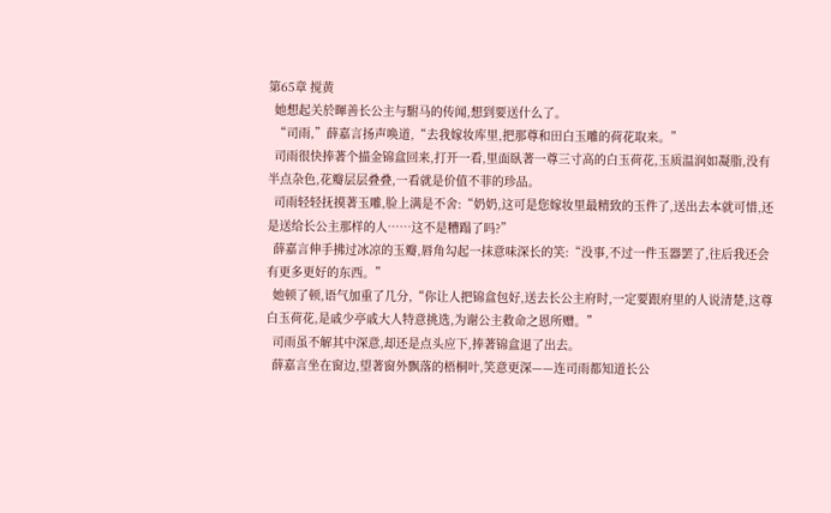第65章 搅黄
  她想起关於暉善长公主与駙马的传闻,想到要送什么了。
  “司雨,”薛嘉言扬声唤道,“去我嫁妆库里,把那尊和田白玉雕的荷花取来。”
  司雨很快捧著个描金锦盒回来,打开一看,里面臥著一尊三寸高的白玉荷花,玉质温润如凝脂,没有半点杂色,花瓣层层叠叠,一看就是价值不菲的珍品。
  司雨轻轻抚摸著玉雕,脸上满是不舍:“奶奶,这可是您嫁妆里最精致的玉件了,送出去本就可惜,还是送给长公主那样的人……这不是糟蹋了吗?”
  薛嘉言伸手拂过冰凉的玉瓣,唇角勾起一抹意味深长的笑:“没事,不过一件玉器罢了,往后我还会有更多更好的东西。”
  她顿了顿,语气加重了几分,“你让人把锦盒包好,送去长公主府时,一定要跟府里的人说清楚,这尊白玉荷花,是戚少亭戚大人特意挑选,为谢公主救命之恩所赠。”
  司雨虽不解其中深意,却还是点头应下,捧著锦盒退了出去。
  薛嘉言坐在窗边,望著窗外飘落的梧桐叶,笑意更深——连司雨都知道长公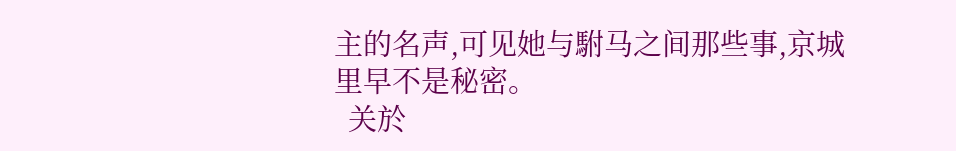主的名声,可见她与駙马之间那些事,京城里早不是秘密。
  关於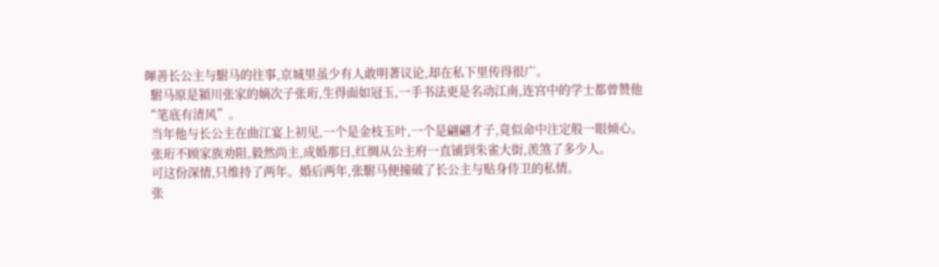暉善长公主与駙马的往事,京城里虽少有人敢明著议论,却在私下里传得很广。
  駙马原是潁川张家的嫡次子张珩,生得面如冠玉,一手书法更是名动江南,连宫中的学士都曾赞他“笔底有清风”。
  当年他与长公主在曲江宴上初见,一个是金枝玉叶,一个是翩翩才子,竟似命中注定般一眼倾心。
  张珩不顾家族劝阻,毅然尚主,成婚那日,红绸从公主府一直铺到朱雀大街,羡煞了多少人。
  可这份深情,只维持了两年。婚后两年,张駙马便撞破了长公主与贴身侍卫的私情。
  张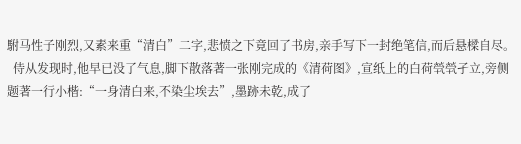駙马性子刚烈,又素来重“清白”二字,悲愤之下竟回了书房,亲手写下一封绝笔信,而后悬樑自尽。
  侍从发现时,他早已没了气息,脚下散落著一张刚完成的《清荷图》,宣纸上的白荷煢煢孑立,旁侧题著一行小楷:“一身清白来,不染尘埃去”,墨跡未乾,成了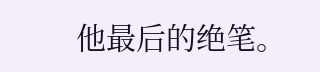他最后的绝笔。